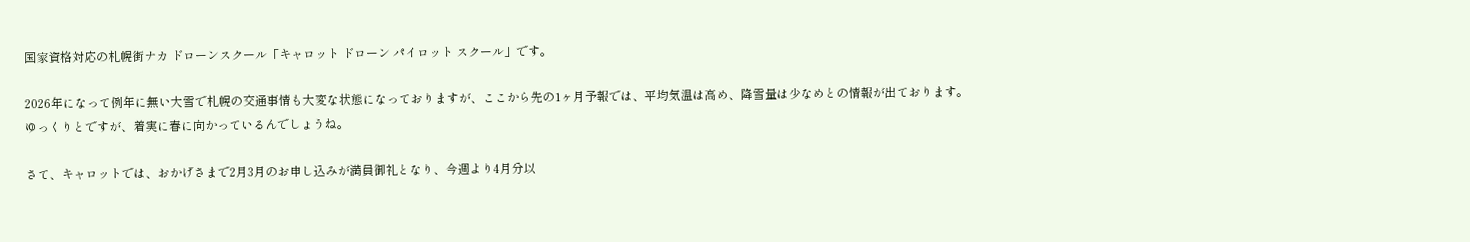国家資格対応の札幌街ナカ ドローンスクール「キャロット ドローン パイロット スクール」です。

2026年になって例年に無い大雪で札幌の交通事情も大変な状態になっておりますが、ここから先の1ヶ月予報では、平均気温は高め、降雪量は少なめとの情報が出ております。
ゆっくりとですが、着実に春に向かっているんでしょうね。

さて、キャロットでは、おかげさまで2月3月のお申し込みが満員御礼となり、今週より4月分以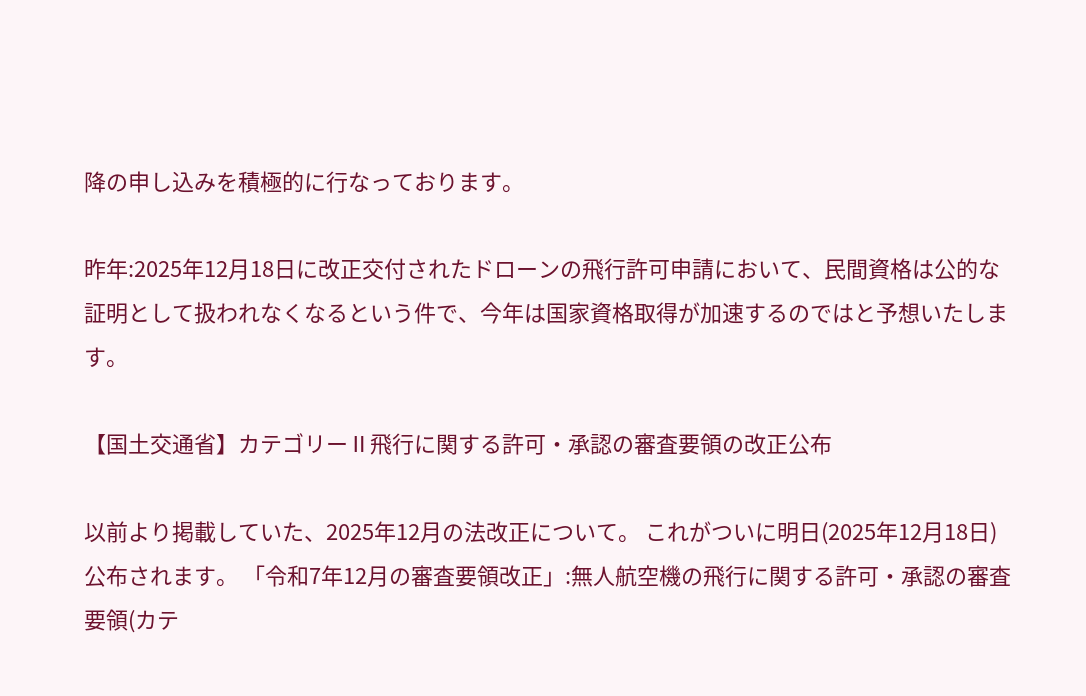降の申し込みを積極的に行なっております。

昨年:2025年12月18日に改正交付されたドローンの飛行許可申請において、民間資格は公的な証明として扱われなくなるという件で、今年は国家資格取得が加速するのではと予想いたします。

【国土交通省】カテゴリーⅡ飛行に関する許可・承認の審査要領の改正公布

以前より掲載していた、2025年12月の法改正について。 これがついに明日(2025年12月18日)公布されます。 「令和7年12月の審査要領改正」:無人航空機の飛行に関する許可・承認の審査要領(カテ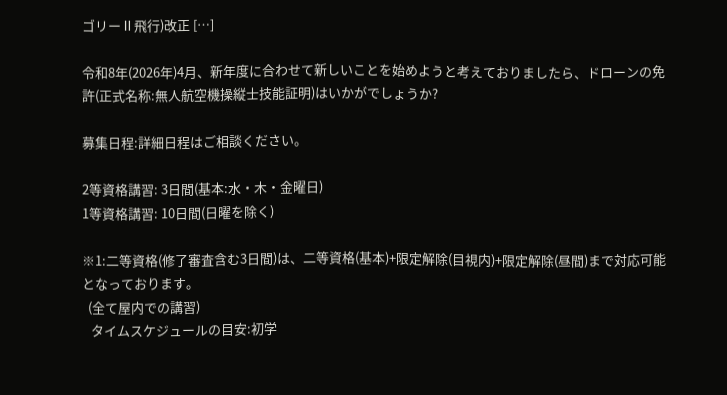ゴリーⅡ飛行)改正 […]

令和8年(2026年)4月、新年度に合わせて新しいことを始めようと考えておりましたら、ドローンの免許(正式名称:無人航空機操縦士技能証明)はいかがでしょうか?

募集日程:詳細日程はご相談ください。

2等資格講習: 3日間(基本:水・木・金曜日)
1等資格講習: 10日間(日曜を除く)

※1:二等資格(修了審査含む3日間)は、二等資格(基本)+限定解除(目視内)+限定解除(昼間)まで対応可能となっております。
  (全て屋内での講習)
   タイムスケジュールの目安:初学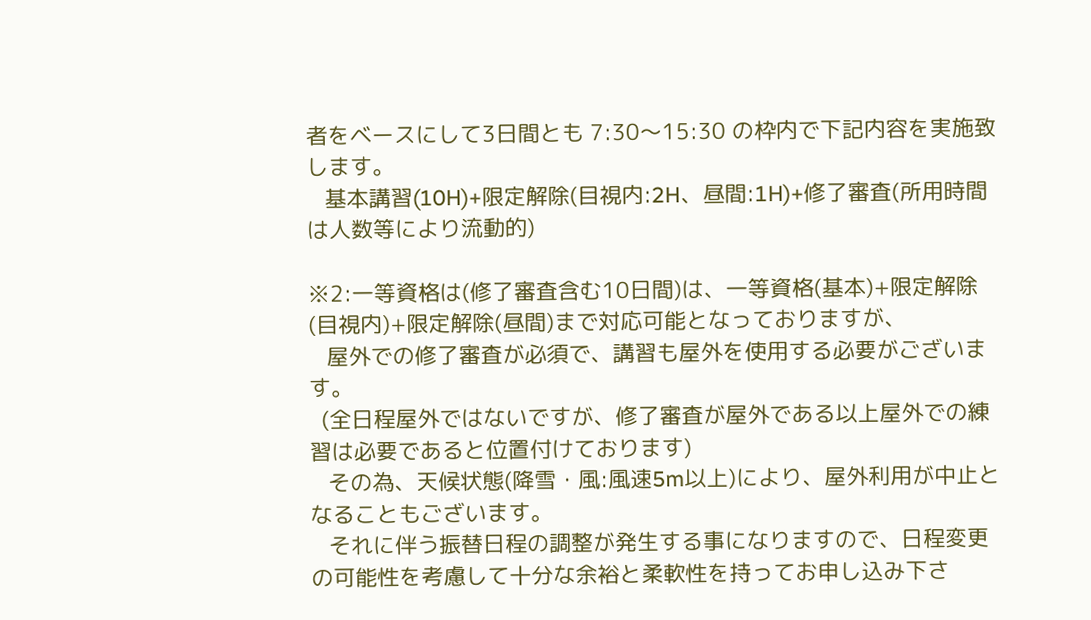者をベースにして3日間とも 7:30〜15:30 の枠内で下記内容を実施致します。
   基本講習(10H)+限定解除(目視内:2H、昼間:1H)+修了審査(所用時間は人数等により流動的)

※2:一等資格は(修了審査含む10日間)は、一等資格(基本)+限定解除(目視内)+限定解除(昼間)まで対応可能となっておりますが、
   屋外での修了審査が必須で、講習も屋外を使用する必要がございます。
  (全日程屋外ではないですが、修了審査が屋外である以上屋外での練習は必要であると位置付けております)
   その為、天候状態(降雪・風:風速5m以上)により、屋外利用が中止となることもございます。
   それに伴う振替日程の調整が発生する事になりますので、日程変更の可能性を考慮して十分な余裕と柔軟性を持ってお申し込み下さ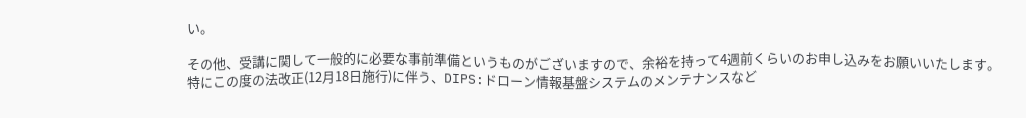い。

その他、受講に関して一般的に必要な事前準備というものがございますので、余裕を持って4週前くらいのお申し込みをお願いいたします。
特にこの度の法改正(12月18日施行)に伴う、DIPS:ドローン情報基盤システムのメンテナンスなど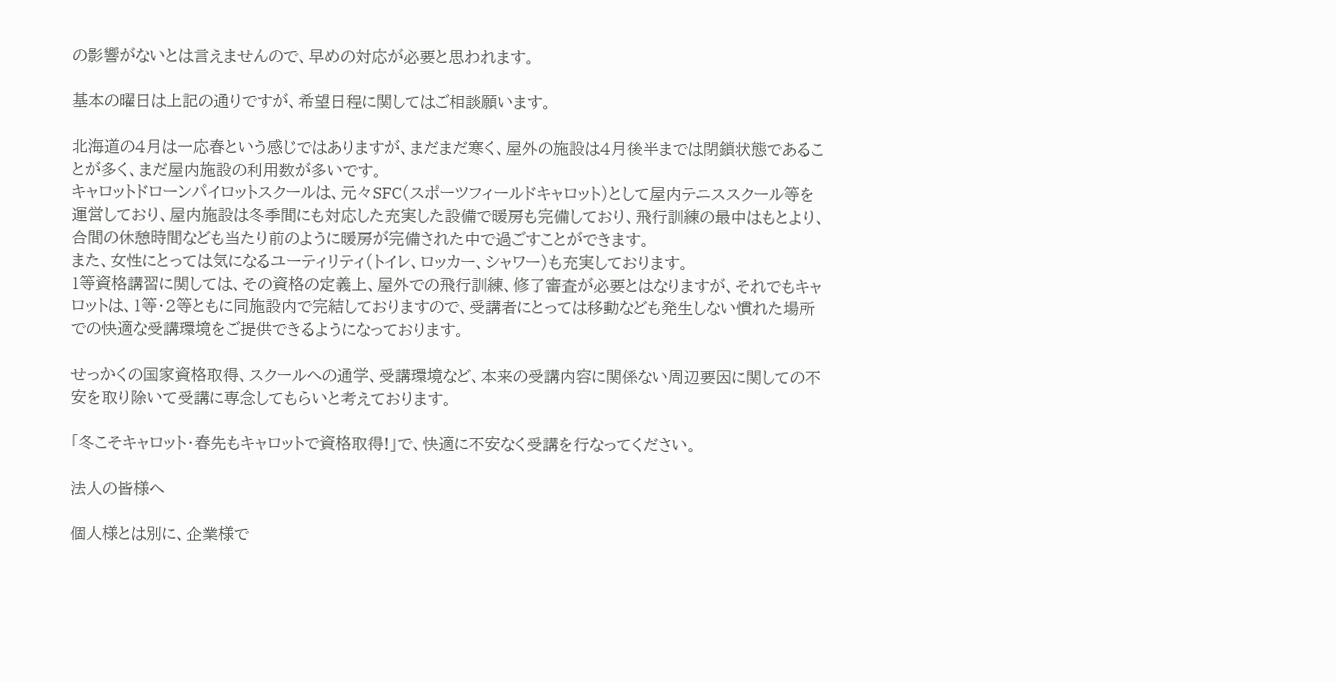の影響がないとは言えませんので、早めの対応が必要と思われます。

基本の曜日は上記の通りですが、希望日程に関してはご相談願います。

北海道の4月は一応春という感じではありますが、まだまだ寒く、屋外の施設は4月後半までは閉鎖状態であることが多く、まだ屋内施設の利用数が多いです。
キャロットドローンパイロットスクールは、元々SFC(スポーツフィールドキャロット)として屋内テニススクール等を運営しており、屋内施設は冬季間にも対応した充実した設備で暖房も完備しており、飛行訓練の最中はもとより、合間の休憩時間なども当たり前のように暖房が完備された中で過ごすことができます。
また、女性にとっては気になるユーティリティ(トイレ、ロッカー、シャワー)も充実しております。
1等資格講習に関しては、その資格の定義上、屋外での飛行訓練、修了審査が必要とはなりますが、それでもキャロットは、1等・2等ともに同施設内で完結しておりますので、受講者にとっては移動なども発生しない慣れた場所での快適な受講環境をご提供できるようになっております。

せっかくの国家資格取得、スクールへの通学、受講環境など、本来の受講内容に関係ない周辺要因に関しての不安を取り除いて受講に専念してもらいと考えております。

「冬こそキャロット・春先もキャロットで資格取得!」で、快適に不安なく受講を行なってください。

法人の皆様へ

個人様とは別に、企業様で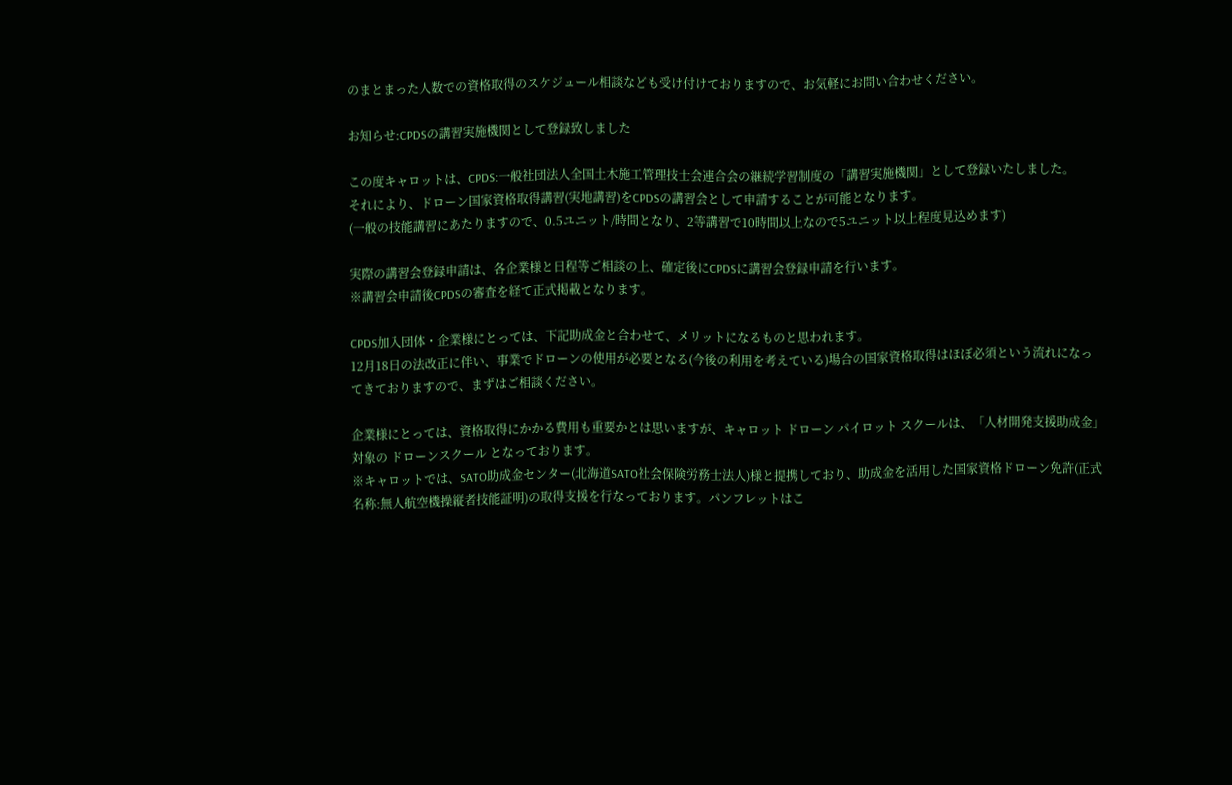のまとまった人数での資格取得のスケジュール相談なども受け付けておりますので、お気軽にお問い合わせください。

お知らせ:CPDSの講習実施機関として登録致しました

この度キャロットは、CPDS:一般社団法人全国土木施工管理技士会連合会の継続学習制度の「講習実施機関」として登録いたしました。
それにより、ドローン国家資格取得講習(実地講習)をCPDSの講習会として申請することが可能となります。
(一般の技能講習にあたりますので、0.5ユニット/時間となり、2等講習で10時間以上なので5ユニット以上程度見込めます)

実際の講習会登録申請は、各企業様と日程等ご相談の上、確定後にCPDSに講習会登録申請を行います。
※講習会申請後CPDSの審査を経て正式掲載となります。

CPDS加入団体・企業様にとっては、下記助成金と合わせて、メリットになるものと思われます。
12月18日の法改正に伴い、事業でドローンの使用が必要となる(今後の利用を考えている)場合の国家資格取得はほぼ必須という流れになってきておりますので、まずはご相談ください。

企業様にとっては、資格取得にかかる費用も重要かとは思いますが、キャロット ドローン パイロット スクールは、「人材開発支援助成金」対象の ドローンスクール となっております。
※キャロットでは、SATO助成金センター(北海道SATO社会保険労務士法人)様と提携しており、助成金を活用した国家資格ドローン免許(正式名称:無人航空機操縦者技能証明)の取得支援を行なっております。パンフレットはこ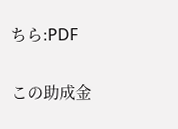ちら:PDF

この助成金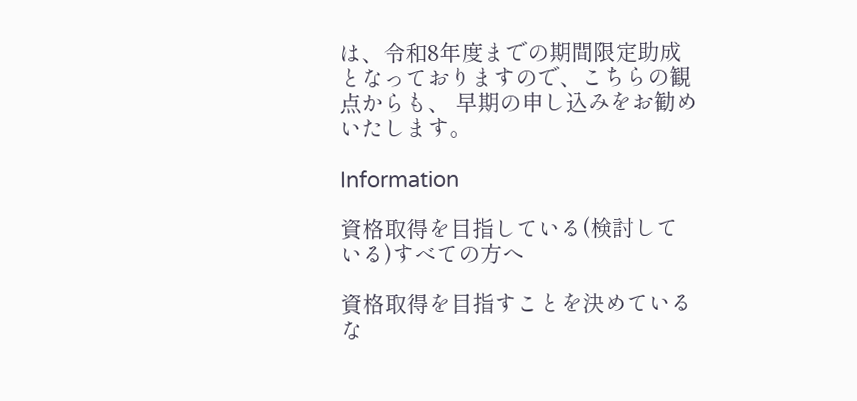は、令和8年度までの期間限定助成 となっておりますので、こちらの観点からも、 早期の申し込みをお勧めいたします。

Information

資格取得を目指している(検討している)すべての方へ

資格取得を目指すことを決めているな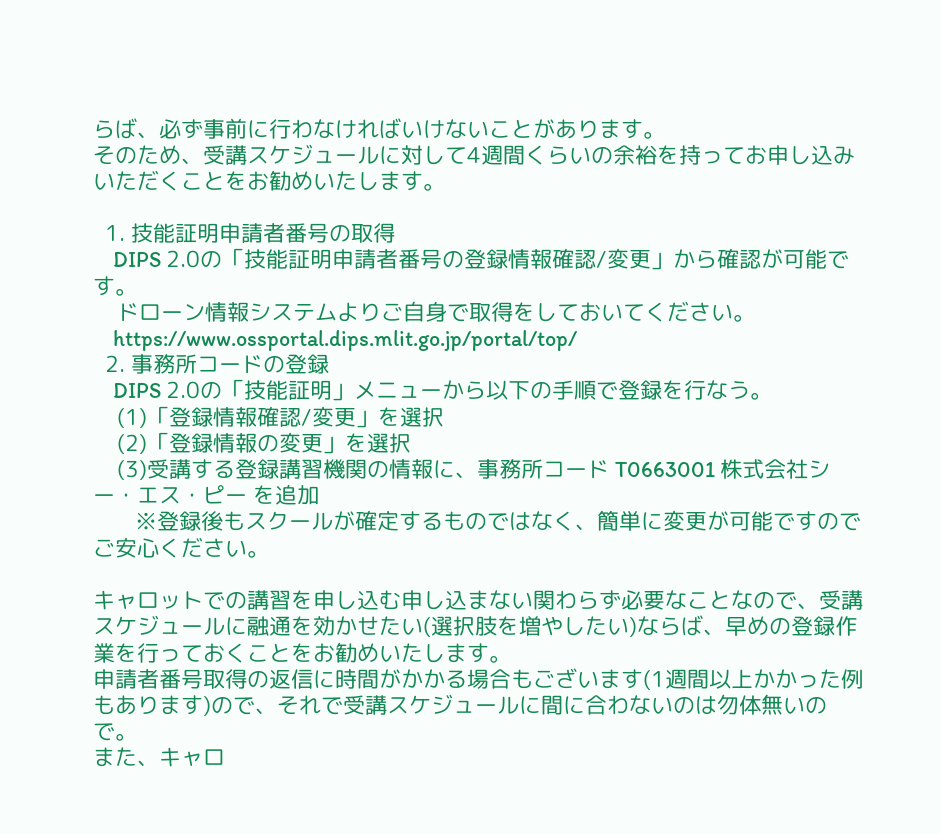らば、必ず事前に行わなければいけないことがあります。
そのため、受講スケジュールに対して4週間くらいの余裕を持ってお申し込みいただくことをお勧めいたします。

  1. 技能証明申請者番号の取得
    DIPS 2.0の「技能証明申請者番号の登録情報確認/変更」から確認が可能です。
    ドローン情報システムよりご自身で取得をしておいてください。
    https://www.ossportal.dips.mlit.go.jp/portal/top/
  2. 事務所コードの登録
    DIPS 2.0の「技能証明」メニューから以下の手順で登録を行なう。
    (1)「登録情報確認/変更」を選択
    (2)「登録情報の変更」を選択
    (3)受講する登録講習機関の情報に、事務所コード T0663001 株式会社シー・エス・ピー を追加
       ※登録後もスクールが確定するものではなく、簡単に変更が可能ですのでご安心ください。

キャロットでの講習を申し込む申し込まない関わらず必要なことなので、受講スケジュールに融通を効かせたい(選択肢を増やしたい)ならば、早めの登録作業を行っておくことをお勧めいたします。
申請者番号取得の返信に時間がかかる場合もございます(1週間以上かかった例もあります)ので、それで受講スケジュールに間に合わないのは勿体無いので。
また、キャロ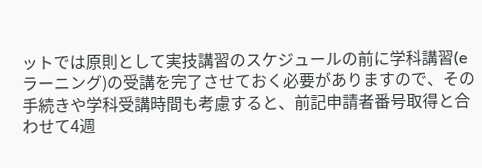ットでは原則として実技講習のスケジュールの前に学科講習(eラーニング)の受講を完了させておく必要がありますので、その手続きや学科受講時間も考慮すると、前記申請者番号取得と合わせて4週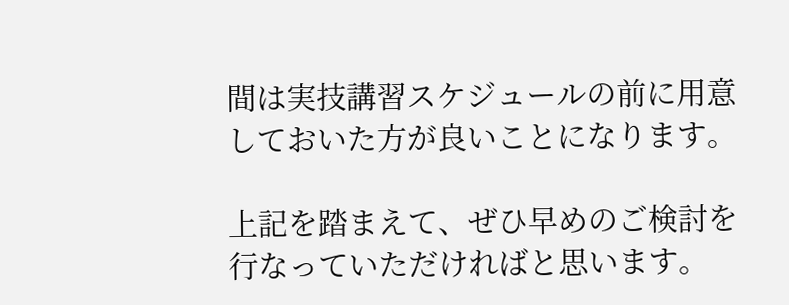間は実技講習スケジュールの前に用意しておいた方が良いことになります。

上記を踏まえて、ぜひ早めのご検討を行なっていただければと思います。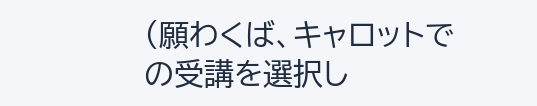(願わくば、キャロットでの受講を選択し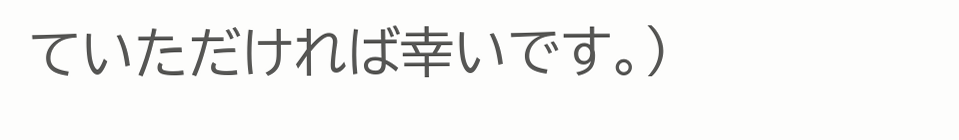ていただければ幸いです。)